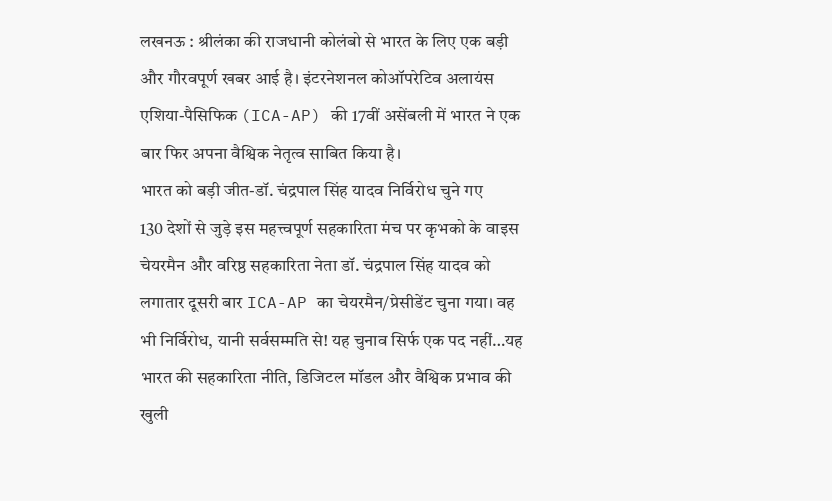लखनऊ : श्रीलंका की राजधानी कोलंबो से भारत के लिए एक बड़ी और गौरवपूर्ण खबर आई है। इंटरनेशनल कोऑपरेटिव अलायंस एशिया-पैसिफिक (ICA-AP) की 17वीं असेंबली में भारत ने एक बार फिर अपना वैश्विक नेतृत्व साबित किया है।
भारत को बड़ी जीत-डॉ. चंद्रपाल सिंह यादव निर्विरोध चुने गए
130 देशों से जुड़े इस महत्त्वपूर्ण सहकारिता मंच पर कृभको के वाइस चेयरमैन और वरिष्ठ सहकारिता नेता डॉ. चंद्रपाल सिंह यादव को लगातार दूसरी बार ICA-AP का चेयरमैन/प्रेसीडेंट चुना गया। वह भी निर्विरोध, यानी सर्वसम्मति से! यह चुनाव सिर्फ एक पद नहीं…यह भारत की सहकारिता नीति, डिजिटल मॉडल और वैश्विक प्रभाव की खुली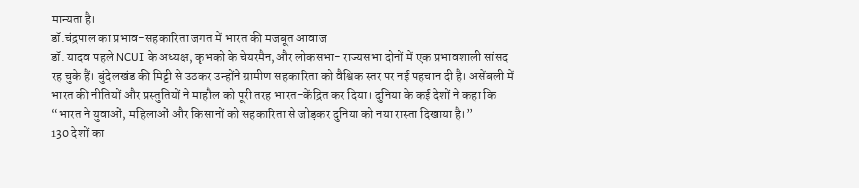मान्यता है।
डॉ.चंद्रपाल का प्रभाव-सहकारिता जगत में भारत की मजबूत आवाज
डॉ. यादव पहले NCUI के अध्यक्ष, कृभको के चेयरमैन,और लोकसभा- राज्यसभा दोनों में एक प्रभावशाली सांसद रह चुके हैं। बुंदेलखंड की मिट्टी से उठकर उन्होंने ग्रामीण सहकारिता को वैश्विक स्तर पर नई पहचान दी है। असेंबली में भारत की नीतियों और प्रस्तुतियों ने माहौल को पूरी तरह भारत-केंद्रित कर दिया। दुनिया के कई देशों ने कहा कि “भारत ने युवाओं, महिलाओं और किसानों को सहकारिता से जोड़कर दुनिया को नया रास्ता दिखाया है।”
130 देशों का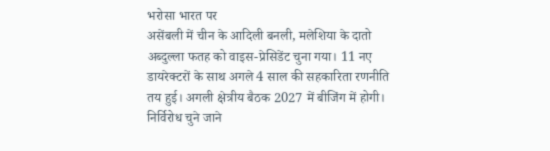भरोसा भारत पर
असेंबली में चीन के आदिली बनली, मलेशिया के दातो अब्दुल्ला फतह को वाइस-प्रेसिडेंट चुना गया। 11 नए डायरेक्टरों के साथ अगले 4 साल की सहकारिता रणनीति तय हुई। अगली क्षेत्रीय बैठक 2027 में बीजिंग में होगी। निर्विरोध चुने जाने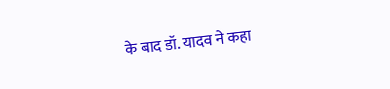के बाद डॉ. यादव ने कहा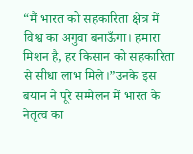“मैं भारत को सहकारिता क्षेत्र में विश्व का अगुवा बनाऊँगा। हमारा मिशन है, हर किसान को सहकारिता से सीधा लाभ मिले।”उनके इस बयान ने पूरे सम्मेलन में भारत के नेतृत्व का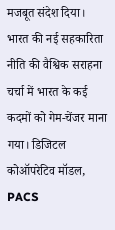मजबूत संदेश दिया।
भारत की नई सहकारिता नीति की वैश्विक सराहना
चर्चा में भारत के कई कदमों को गेम-चेंजर माना गया। डिजिटल कोऑपरेटिव मॉडल, PACS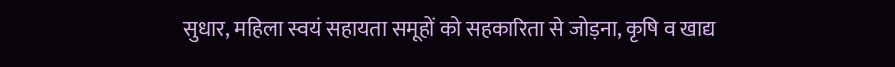सुधार, महिला स्वयं सहायता समूहों को सहकारिता से जोड़ना, कृषि व खाद्य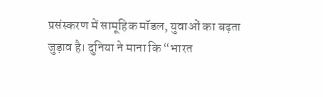प्रसंस्करण में सामूहिक मॉडल, युवाओं का बढ़ता जुड़ाव है। दुनिया ने माना कि “भारत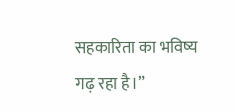सहकारिता का भविष्य गढ़ रहा है।”